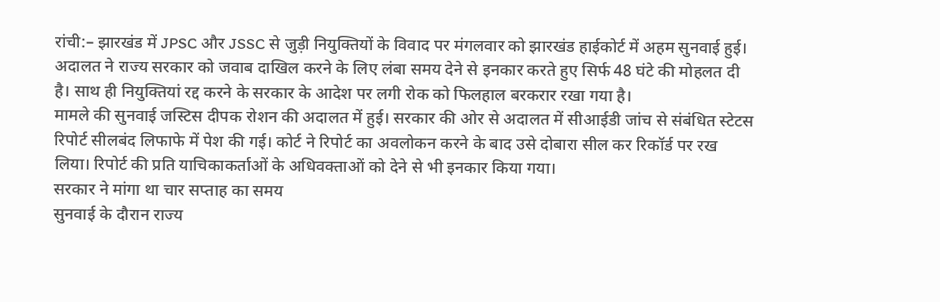रांची:– झारखंड में JPSC और JSSC से जुड़ी नियुक्तियों के विवाद पर मंगलवार को झारखंड हाईकोर्ट में अहम सुनवाई हुई। अदालत ने राज्य सरकार को जवाब दाखिल करने के लिए लंबा समय देने से इनकार करते हुए सिर्फ 48 घंटे की मोहलत दी है। साथ ही नियुक्तियां रद्द करने के सरकार के आदेश पर लगी रोक को फिलहाल बरकरार रखा गया है।
मामले की सुनवाई जस्टिस दीपक रोशन की अदालत में हुई। सरकार की ओर से अदालत में सीआईडी जांच से संबंधित स्टेटस रिपोर्ट सीलबंद लिफाफे में पेश की गई। कोर्ट ने रिपोर्ट का अवलोकन करने के बाद उसे दोबारा सील कर रिकॉर्ड पर रख लिया। रिपोर्ट की प्रति याचिकाकर्ताओं के अधिवक्ताओं को देने से भी इनकार किया गया।
सरकार ने मांगा था चार सप्ताह का समय
सुनवाई के दौरान राज्य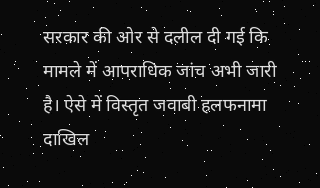सरकार की ओर से दलील दी गई कि मामले में आपराधिक जांच अभी जारी है। ऐसे में विस्तृत जवाबी हलफनामा दाखिल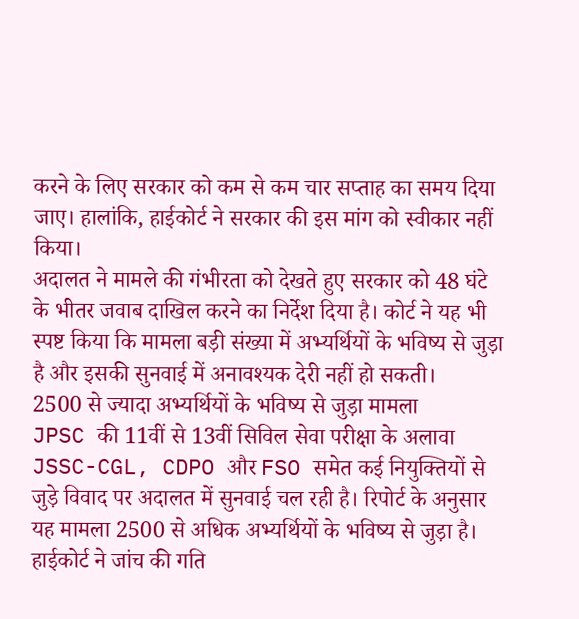करने के लिए सरकार को कम से कम चार सप्ताह का समय दिया जाए। हालांकि, हाईकोर्ट ने सरकार की इस मांग को स्वीकार नहीं किया।
अदालत ने मामले की गंभीरता को देखते हुए सरकार को 48 घंटे के भीतर जवाब दाखिल करने का निर्देश दिया है। कोर्ट ने यह भी स्पष्ट किया कि मामला बड़ी संख्या में अभ्यर्थियों के भविष्य से जुड़ा है और इसकी सुनवाई में अनावश्यक देरी नहीं हो सकती।
2500 से ज्यादा अभ्यर्थियों के भविष्य से जुड़ा मामला
JPSC की 11वीं से 13वीं सिविल सेवा परीक्षा के अलावा JSSC-CGL, CDPO और FSO समेत कई नियुक्तियों से जुड़े विवाद पर अदालत में सुनवाई चल रही है। रिपोर्ट के अनुसार यह मामला 2500 से अधिक अभ्यर्थियों के भविष्य से जुड़ा है।
हाईकोर्ट ने जांच की गति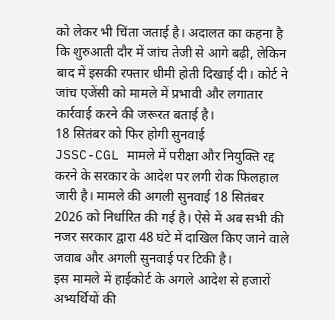को लेकर भी चिंता जताई है। अदालत का कहना है कि शुरुआती दौर में जांच तेजी से आगे बढ़ी, लेकिन बाद में इसकी रफ्तार धीमी होती दिखाई दी। कोर्ट ने जांच एजेंसी को मामले में प्रभावी और लगातार कार्रवाई करने की जरूरत बताई है।
18 सितंबर को फिर होगी सुनवाई
JSSC-CGL मामले में परीक्षा और नियुक्ति रद्द करने के सरकार के आदेश पर लगी रोक फिलहाल जारी है। मामले की अगली सुनवाई 18 सितंबर 2026 को निर्धारित की गई है। ऐसे में अब सभी की नजर सरकार द्वारा 48 घंटे में दाखिल किए जाने वाले जवाब और अगली सुनवाई पर टिकी है।
इस मामले में हाईकोर्ट के अगले आदेश से हजारों अभ्यर्थियों की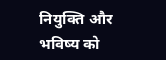नियुक्ति और भविष्य को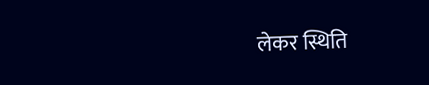लेकर स्थिति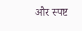और स्पष्ट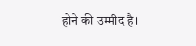होने की उम्मीद है।